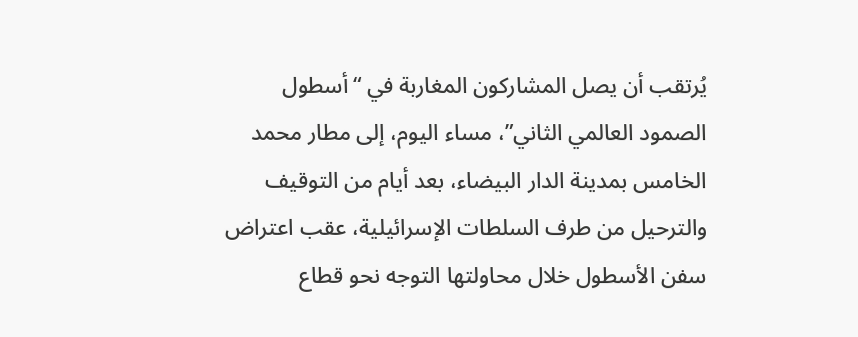يُرتقب أن يصل المشاركون المغاربة في “أسطول الصمود العالمي الثاني”، مساء اليوم، إلى مطار محمد الخامس بمدينة الدار البيضاء، بعد أيام من التوقيف والترحيل من طرف السلطات الإسرائيلية، عقب اعتراض سفن الأسطول خلال محاولتها التوجه نحو قطاع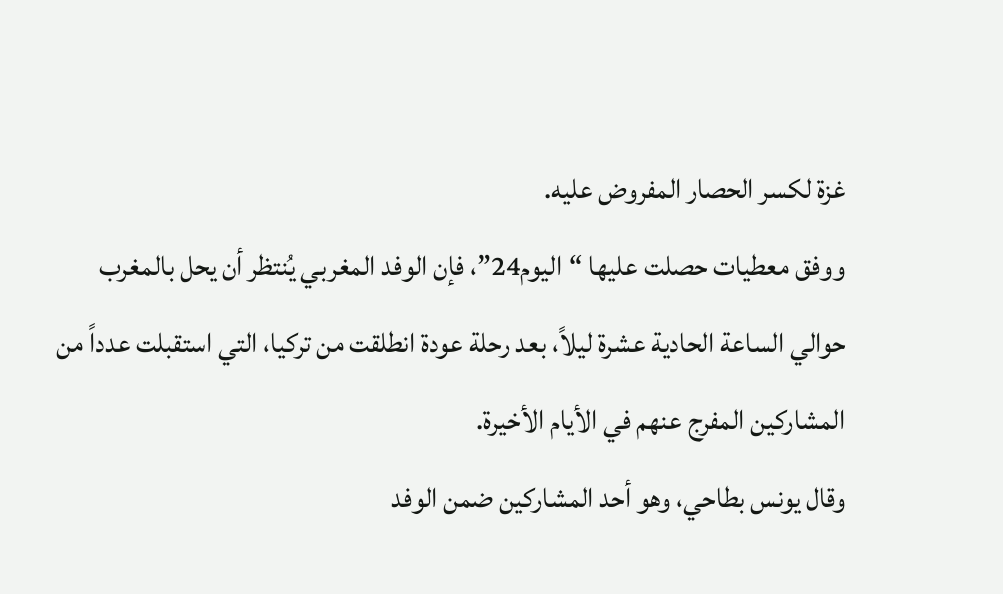غزة لكسر الحصار المفروض عليه.
ووفق معطيات حصلت عليها “اليوم24”، فإن الوفد المغربي يُنتظر أن يحل بالمغرب حوالي الساعة الحادية عشرة ليلاً، بعد رحلة عودة انطلقت من تركيا، التي استقبلت عدداً من المشاركين المفرج عنهم في الأيام الأخيرة.
وقال يونس بطاحي، وهو أحد المشاركين ضمن الوفد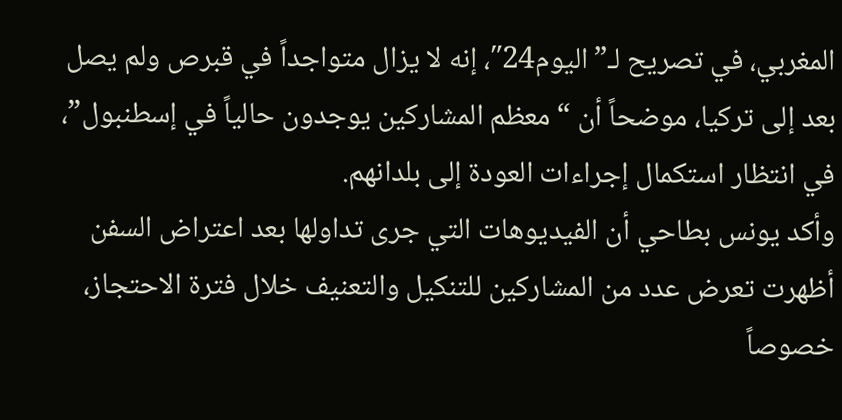المغربي، في تصريح لـ”اليوم24″، إنه لا يزال متواجداً في قبرص ولم يصل بعد إلى تركيا، موضحاً أن “معظم المشاركين يوجدون حالياً في إسطنبول”، في انتظار استكمال إجراءات العودة إلى بلدانهم.
وأكد يونس بطاحي أن الفيديوهات التي جرى تداولها بعد اعتراض السفن أظهرت تعرض عدد من المشاركين للتنكيل والتعنيف خلال فترة الاحتجاز، خصوصاً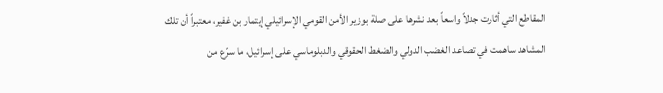المقاطع التي أثارت جدلاً واسعاً بعد نشرها على صلة بوزير الأمن القومي الإسرائيلي إيتمار بن غفير، معتبراً أن تلك المشاهد ساهمت في تصاعد الغضب الدولي والضغط الحقوقي والدبلوماسي على إسرائيل، ما سرّع من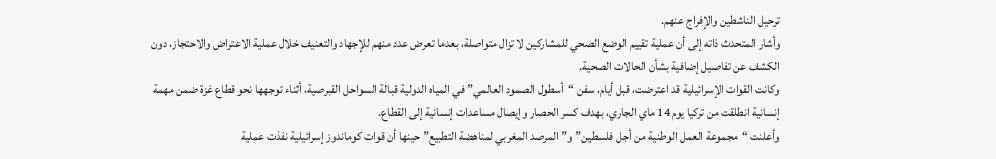ترحيل الناشطين والإفراج عنهم.
وأشار المتحدث ذاته إلى أن عملية تقييم الوضع الصحي للمشاركين لا تزال متواصلة، بعدما تعرض عدد منهم للإجهاد والتعنيف خلال عملية الاعتراض والاحتجاز، دون الكشف عن تفاصيل إضافية بشأن الحالات الصحية.
وكانت القوات الإسرائيلية قد اعترضت، قبل أيام، سفن “أسطول الصمود العالمي” في المياه الدولية قبالة السواحل القبرصية، أثناء توجهها نحو قطاع غزة ضمن مهمة إنسانية انطلقت من تركيا يوم 14 ماي الجاري، بهدف كسر الحصار وإيصال مساعدات إنسانية إلى القطاع.
وأعلنت “مجموعة العمل الوطنية من أجل فلسطين” و”المرصد المغربي لمناهضة التطبيع” حينها أن قوات كوماندوز إسرائيلية نفذت عملية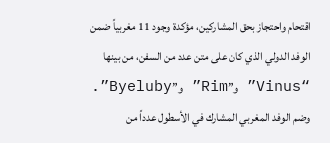اقتحام واحتجاز بحق المشاركين، مؤكدة وجود 11 مغربياً ضمن الوفد الدولي الذي كان على متن عدد من السفن، من بينها “Vinus” و”Rim” و”Byeluby”.
وضم الوفد المغربي المشارك في الأسطول عدداً من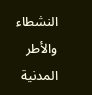النشطاء والأطر المدنية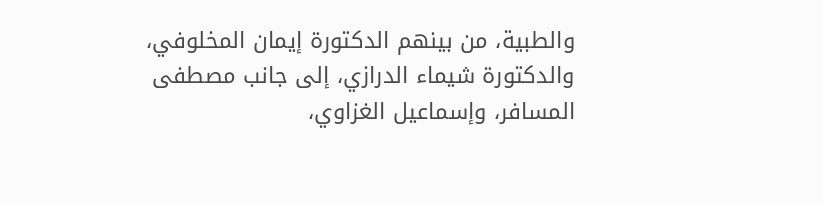والطبية، من بينهم الدكتورة إيمان المخلوفي، والدكتورة شيماء الدرازي، إلى جانب مصطفى المسافر، وإسماعيل الغزاوي،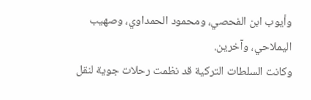وأيوب ابن الفحصي، ومحمود الحمداوي، وصهيب اليملاحي، وآخرين.
وكانت السلطات التركية قد نظمت رحلات جوية لنقل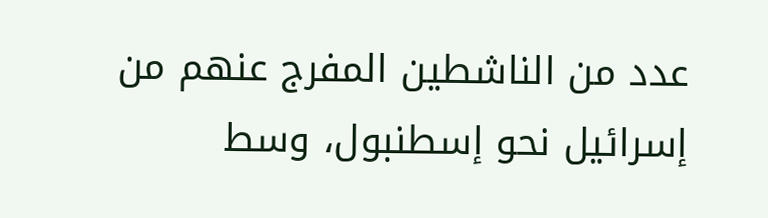عدد من الناشطين المفرج عنهم من إسرائيل نحو إسطنبول، وسط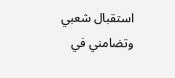استقبال شعبي وتضامني في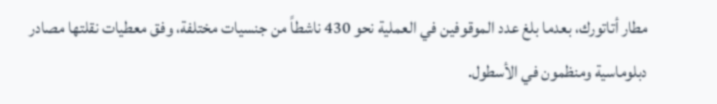مطار أتاتورك، بعدما بلغ عدد الموقوفين في العملية نحو 430 ناشطاً من جنسيات مختلفة، وفق معطيات نقلتها مصادر دبلوماسية ومنظمون في الأسطول.